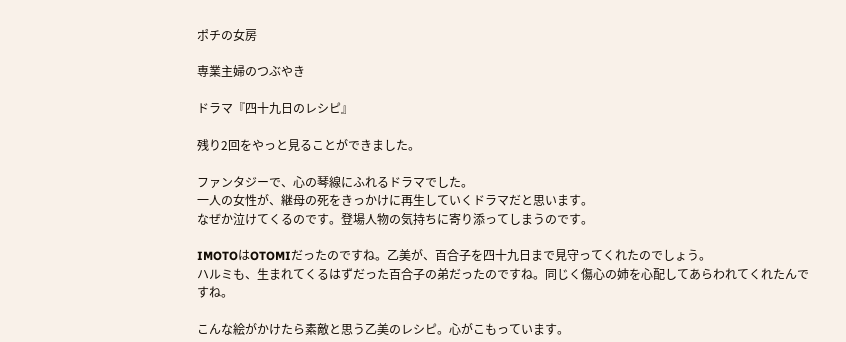ポチの女房

専業主婦のつぶやき

ドラマ『四十九日のレシピ』

残り2回をやっと見ることができました。

ファンタジーで、心の琴線にふれるドラマでした。
一人の女性が、継母の死をきっかけに再生していくドラマだと思います。
なぜか泣けてくるのです。登場人物の気持ちに寄り添ってしまうのです。

IMOTOはOTOMIだったのですね。乙美が、百合子を四十九日まで見守ってくれたのでしょう。
ハルミも、生まれてくるはずだった百合子の弟だったのですね。同じく傷心の姉を心配してあらわれてくれたんですね。

こんな絵がかけたら素敵と思う乙美のレシピ。心がこもっています。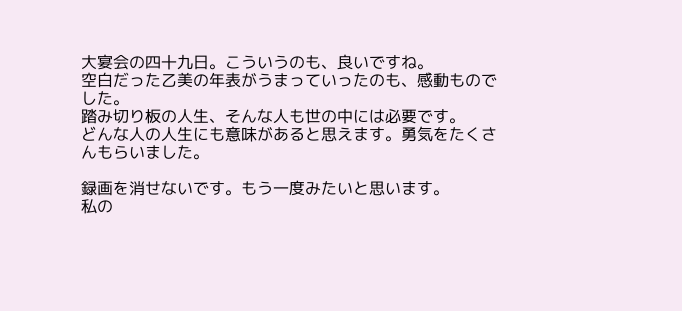大宴会の四十九日。こういうのも、良いですね。
空白だった乙美の年表がうまっていったのも、感動ものでした。
踏み切り板の人生、そんな人も世の中には必要です。
どんな人の人生にも意味があると思えます。勇気をたくさんもらいました。

録画を消せないです。もう一度みたいと思います。
私の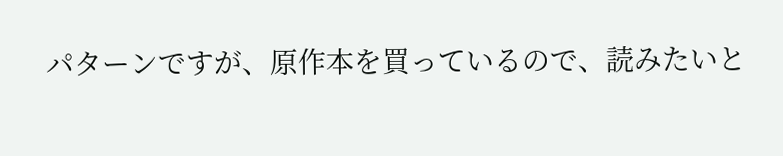パターンですが、原作本を買っているので、読みたいと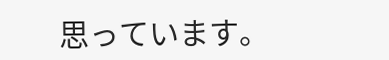思っています。